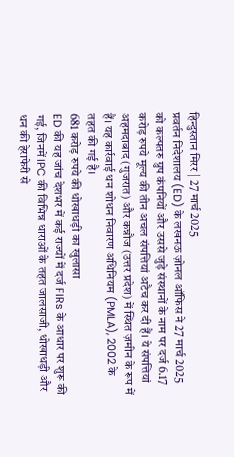हिन्दुस्तान मिरर | 27 मार्च 2025
प्रवर्तन निदेशालय (ED) के लखनऊ ज़ोनल ऑफिस ने 27 मार्च 2025 को कल्पतरु ग्रुप कंपनियों और उससे जुड़े संस्थानों के नाम पर दर्ज 6.17 करोड़ रुपये मूल्य की तीन अचल संपत्तियां अटैच कर दी हैं। ये संपत्तियां अहमदाबाद (गुजरात) और कन्नौज (उत्तर प्रदेश) में स्थित ज़मीन के रूप में हैं। यह कार्रवाई धन शोधन निवारण अधिनियम (PMLA), 2002 के तहत की गई है।
681 करोड़ रुपये की धोखाधड़ी का खुलासा
ED की यह जांच देशभर में कई राज्यों में दर्ज FIRs के आधार पर शुरू की गई, जिनमें IPC की विभिन्न धाराओं के तहत जालसाजी, धोखाधड़ी और धन की हेराफेरी से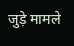जुड़े मामले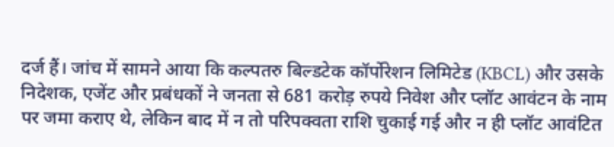दर्ज हैं। जांच में सामने आया कि कल्पतरु बिल्डटेक कॉर्पोरेशन लिमिटेड (KBCL) और उसके निदेशक, एजेंट और प्रबंधकों ने जनता से 681 करोड़ रुपये निवेश और प्लॉट आवंटन के नाम पर जमा कराए थे, लेकिन बाद में न तो परिपक्वता राशि चुकाई गई और न ही प्लॉट आवंटित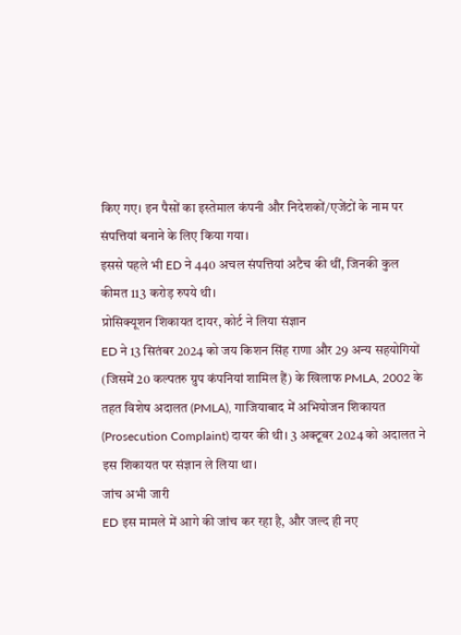किए गए। इन पैसों का इस्तेमाल कंपनी और निदेशकों/एजेंटों के नाम पर संपत्तियां बनाने के लिए किया गया।
इससे पहले भी ED ने 440 अचल संपत्तियां अटैच की थीं, जिनकी कुल कीमत 113 करोड़ रुपये थी।
प्रोसिक्यूशन शिकायत दायर, कोर्ट ने लिया संज्ञान
ED ने 13 सितंबर 2024 को जय किशन सिंह राणा और 29 अन्य सहयोगियों (जिसमें 20 कल्पतरु ग्रुप कंपनियां शामिल हैं) के खिलाफ PMLA, 2002 के तहत विशेष अदालत (PMLA), गाजियाबाद में अभियोजन शिकायत (Prosecution Complaint) दायर की थी। 3 अक्टूबर 2024 को अदालत ने इस शिकायत पर संज्ञान ले लिया था।
जांच अभी जारी
ED इस मामले में आगे की जांच कर रहा है, और जल्द ही नए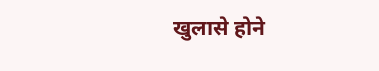खुलासे होने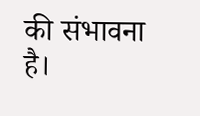की संभावना है।